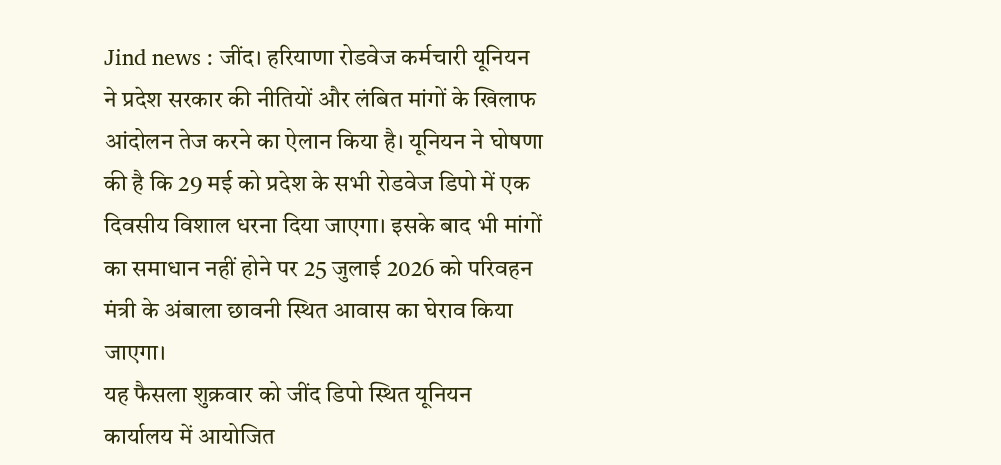Jind news : जींद। हरियाणा रोडवेज कर्मचारी यूनियन ने प्रदेश सरकार की नीतियों और लंबित मांगों के खिलाफ आंदोलन तेज करने का ऐलान किया है। यूनियन ने घोषणा की है कि 29 मई को प्रदेश के सभी रोडवेज डिपो में एक दिवसीय विशाल धरना दिया जाएगा। इसके बाद भी मांगों का समाधान नहीं होने पर 25 जुलाई 2026 को परिवहन मंत्री के अंबाला छावनी स्थित आवास का घेराव किया जाएगा।
यह फैसला शुक्रवार को जींद डिपो स्थित यूनियन कार्यालय में आयोजित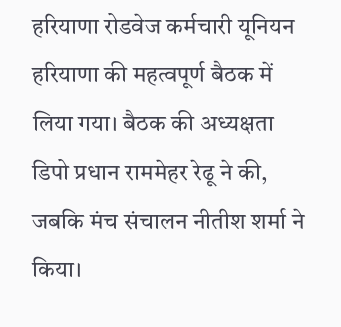हरियाणा रोडवेज कर्मचारी यूनियन हरियाणा की महत्वपूर्ण बैठक में लिया गया। बैठक की अध्यक्षता डिपो प्रधान राममेहर रेढू ने की, जबकि मंच संचालन नीतीश शर्मा ने किया।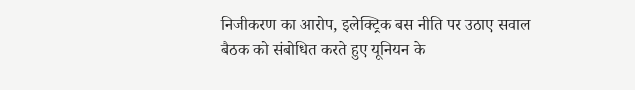निजीकरण का आरोप, इलेक्ट्रिक बस नीति पर उठाए सवाल
बैठक को संबोधित करते हुए यूनियन के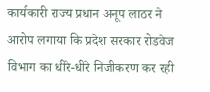कार्यकारी राज्य प्रधान अनूप लाठर ने आरोप लगाया कि प्रदेश सरकार रोडवेज विभाग का धीरे-धीरे निजीकरण कर रही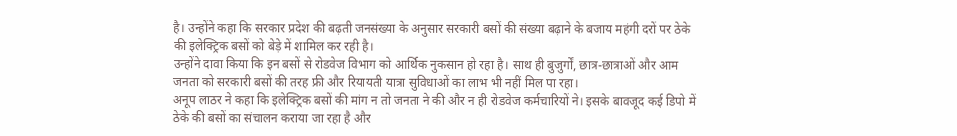है। उन्होंने कहा कि सरकार प्रदेश की बढ़ती जनसंख्या के अनुसार सरकारी बसों की संख्या बढ़ाने के बजाय महंगी दरों पर ठेके की इलेक्ट्रिक बसों को बेड़े में शामिल कर रही है।
उन्होंने दावा किया कि इन बसों से रोडवेज विभाग को आर्थिक नुकसान हो रहा है। साथ ही बुजुर्गों, छात्र-छात्राओं और आम जनता को सरकारी बसों की तरह फ्री और रियायती यात्रा सुविधाओं का लाभ भी नहीं मिल पा रहा।
अनूप लाठर ने कहा कि इलेक्ट्रिक बसों की मांग न तो जनता ने की और न ही रोडवेज कर्मचारियों ने। इसके बावजूद कई डिपो में ठेके की बसों का संचालन कराया जा रहा है और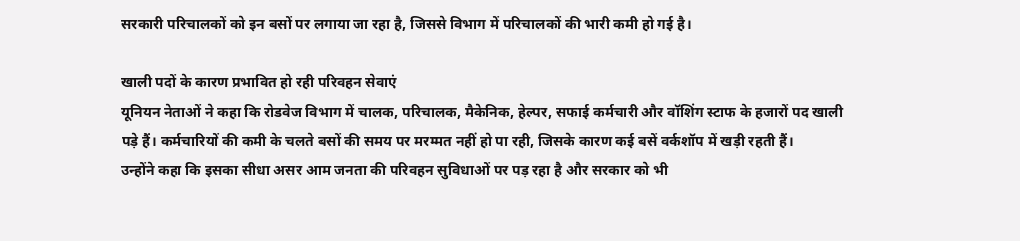सरकारी परिचालकों को इन बसों पर लगाया जा रहा है, जिससे विभाग में परिचालकों की भारी कमी हो गई है।

खाली पदों के कारण प्रभावित हो रही परिवहन सेवाएं
यूनियन नेताओं ने कहा कि रोडवेज विभाग में चालक, परिचालक, मैकेनिक, हेल्पर, सफाई कर्मचारी और वॉशिंग स्टाफ के हजारों पद खाली पड़े हैं। कर्मचारियों की कमी के चलते बसों की समय पर मरम्मत नहीं हो पा रही, जिसके कारण कई बसें वर्कशॉप में खड़ी रहती हैं।
उन्होंने कहा कि इसका सीधा असर आम जनता की परिवहन सुविधाओं पर पड़ रहा है और सरकार को भी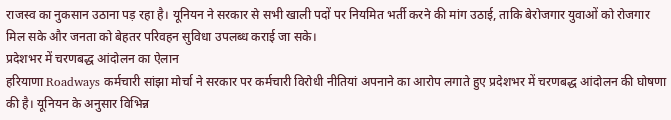राजस्व का नुकसान उठाना पड़ रहा है। यूनियन ने सरकार से सभी खाली पदों पर नियमित भर्ती करने की मांग उठाई, ताकि बेरोजगार युवाओं को रोजगार मिल सके और जनता को बेहतर परिवहन सुविधा उपलब्ध कराई जा सके।
प्रदेशभर में चरणबद्ध आंदोलन का ऐलान
हरियाणा Roadways कर्मचारी सांझा मोर्चा ने सरकार पर कर्मचारी विरोधी नीतियां अपनाने का आरोप लगाते हुए प्रदेशभर में चरणबद्ध आंदोलन की घोषणा की है। यूनियन के अनुसार विभिन्न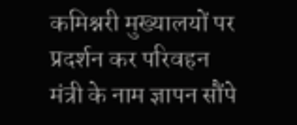कमिश्नरी मुख्यालयों पर प्रदर्शन कर परिवहन मंत्री के नाम ज्ञापन सौंपे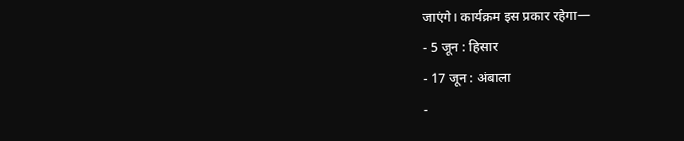जाएंगे। कार्यक्रम इस प्रकार रहेगा—
- 5 जून : हिसार
- 17 जून : अंबाला
-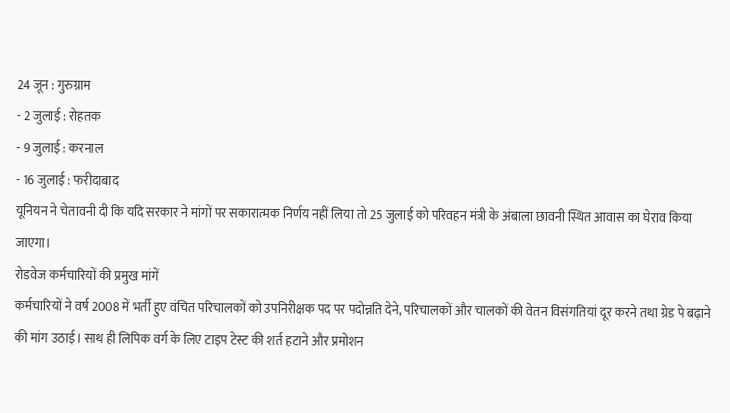24 जून : गुरुग्राम
- 2 जुलाई : रोहतक
- 9 जुलाई : करनाल
- 16 जुलाई : फरीदाबाद
यूनियन ने चेतावनी दी कि यदि सरकार ने मांगों पर सकारात्मक निर्णय नहीं लिया तो 25 जुलाई को परिवहन मंत्री के अंबाला छावनी स्थित आवास का घेराव किया जाएगा।
रोडवेज कर्मचारियों की प्रमुख मांगें
कर्मचारियों ने वर्ष 2008 में भर्ती हुए वंचित परिचालकों को उपनिरीक्षक पद पर पदोन्नति देने, परिचालकों और चालकों की वेतन विसंगतियां दूर करने तथा ग्रेड पे बढ़ाने की मांग उठाई। साथ ही लिपिक वर्ग के लिए टाइप टेस्ट की शर्त हटाने और प्रमोशन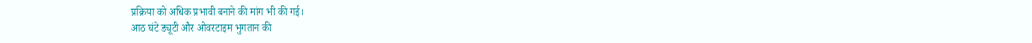प्रक्रिया को अधिक प्रभावी बनाने की मांग भी की गई।
आठ घंटे ड्यूटी और ओवरटाइम भुगतान की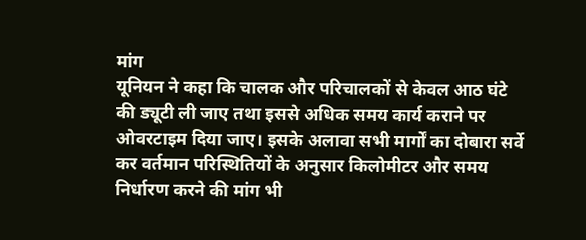मांग
यूनियन ने कहा कि चालक और परिचालकों से केवल आठ घंटे की ड्यूटी ली जाए तथा इससे अधिक समय कार्य कराने पर ओवरटाइम दिया जाए। इसके अलावा सभी मार्गों का दोबारा सर्वे कर वर्तमान परिस्थितियों के अनुसार किलोमीटर और समय निर्धारण करने की मांग भी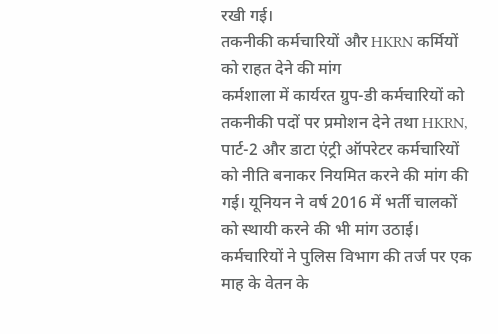रखी गई।
तकनीकी कर्मचारियों और HKRN कर्मियों को राहत देने की मांग
कर्मशाला में कार्यरत ग्रुप-डी कर्मचारियों को तकनीकी पदों पर प्रमोशन देने तथा HKRN, पार्ट-2 और डाटा एंट्री ऑपरेटर कर्मचारियों को नीति बनाकर नियमित करने की मांग की गई। यूनियन ने वर्ष 2016 में भर्ती चालकों को स्थायी करने की भी मांग उठाई। कर्मचारियों ने पुलिस विभाग की तर्ज पर एक माह के वेतन के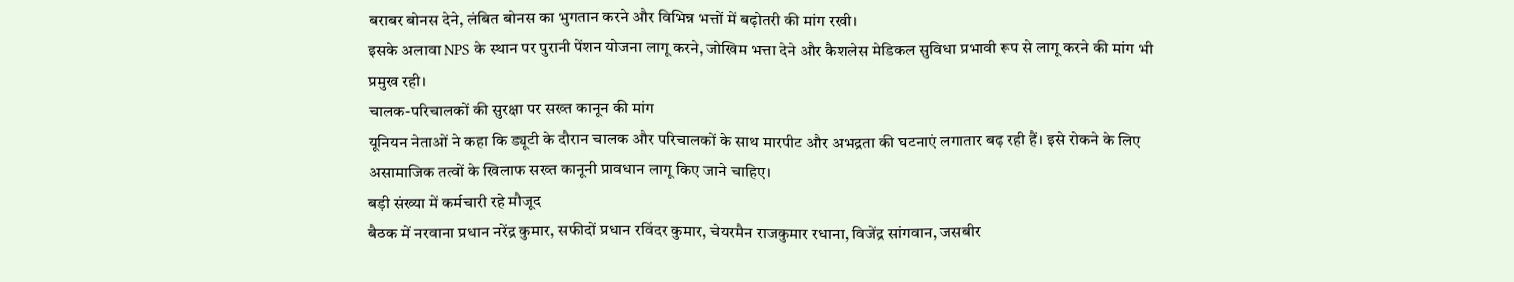बराबर बोनस देने, लंबित बोनस का भुगतान करने और विभिन्न भत्तों में बढ़ोतरी की मांग रखी।
इसके अलावा NPS के स्थान पर पुरानी पेंशन योजना लागू करने, जोखिम भत्ता देने और कैशलेस मेडिकल सुविधा प्रभावी रूप से लागू करने की मांग भी प्रमुख रही।
चालक-परिचालकों की सुरक्षा पर सख्त कानून की मांग
यूनियन नेताओं ने कहा कि ड्यूटी के दौरान चालक और परिचालकों के साथ मारपीट और अभद्रता की घटनाएं लगातार बढ़ रही हैं। इसे रोकने के लिए असामाजिक तत्वों के खिलाफ सख्त कानूनी प्रावधान लागू किए जाने चाहिए।
बड़ी संख्या में कर्मचारी रहे मौजूद
बैठक में नरवाना प्रधान नरेंद्र कुमार, सफीदों प्रधान रविंदर कुमार, चेयरमैन राजकुमार रधाना, विजेंद्र सांगवान, जसबीर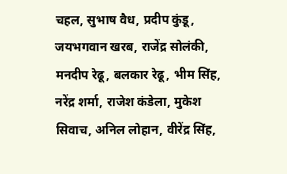चहल, सुभाष वैध, प्रदीप कुंडू, जयभगवान खरब, राजेंद्र सोलंकी, मनदीप रेढू, बलकार रेढू, भीम सिंह, नरेंद्र शर्मा, राजेश कंडेला, मुकेश सिवाच, अनिल लोहान, वीरेंद्र सिंह,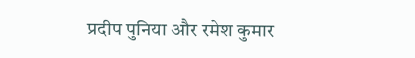प्रदीप पुनिया और रमेश कुमार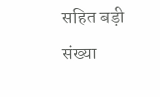सहित बड़ी संख्या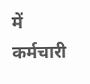में कर्मचारी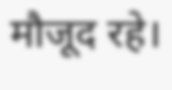मौजूद रहे।